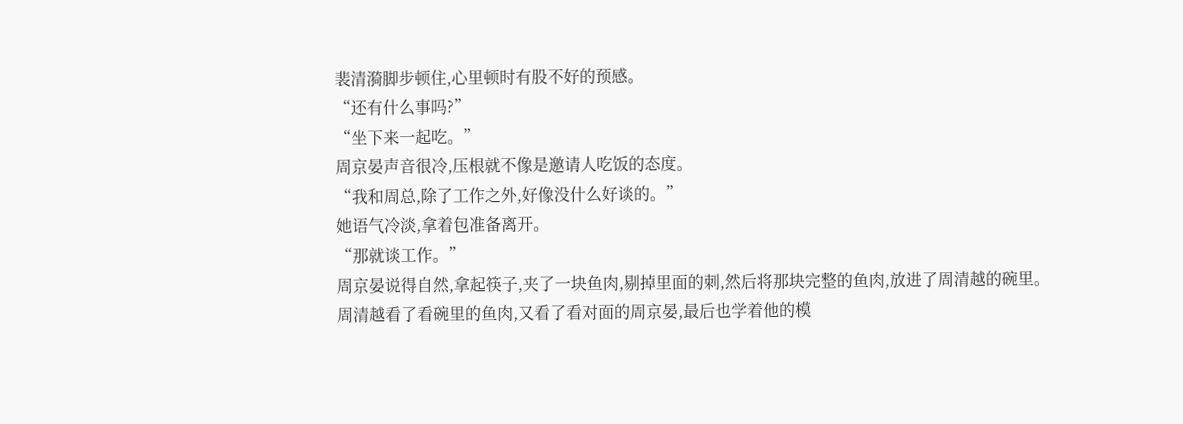裴清漪脚步顿住,心里顿时有股不好的预感。
“还有什么事吗?”
“坐下来一起吃。”
周京晏声音很冷,压根就不像是邀请人吃饭的态度。
“我和周总,除了工作之外,好像没什么好谈的。”
她语气冷淡,拿着包准备离开。
“那就谈工作。”
周京晏说得自然,拿起筷子,夹了一块鱼肉,剔掉里面的刺,然后将那块完整的鱼肉,放进了周清越的碗里。
周清越看了看碗里的鱼肉,又看了看对面的周京晏,最后也学着他的模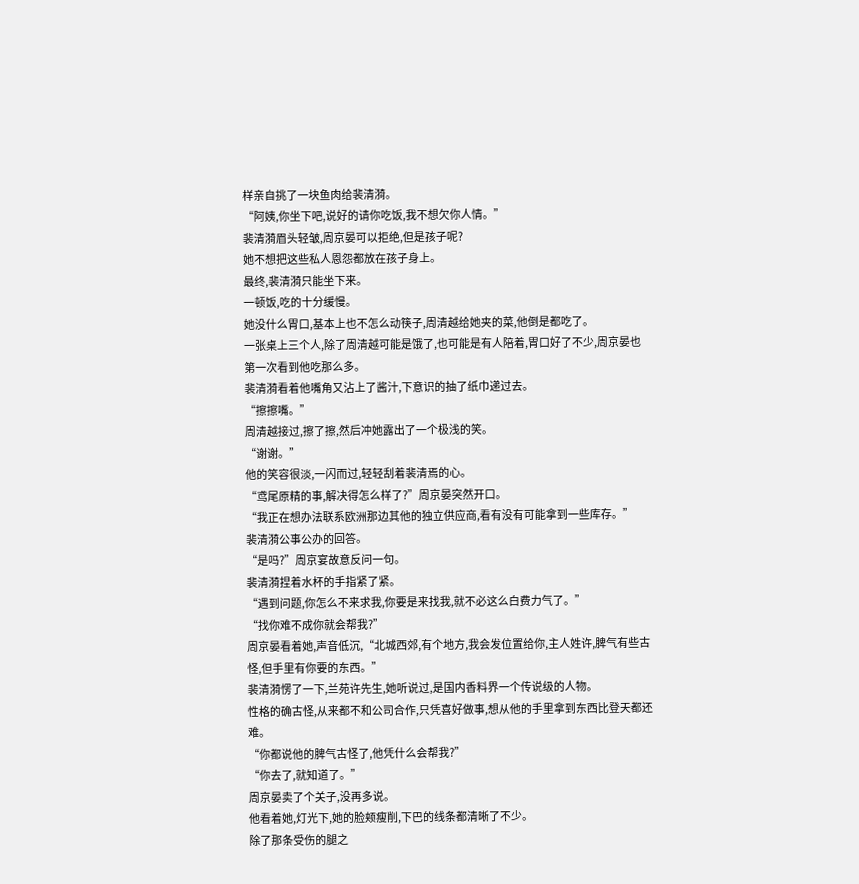样亲自挑了一块鱼肉给裴清漪。
“阿姨,你坐下吧,说好的请你吃饭,我不想欠你人情。”
裴清漪眉头轻皱,周京晏可以拒绝,但是孩子呢?
她不想把这些私人恩怨都放在孩子身上。
最终,裴清漪只能坐下来。
一顿饭,吃的十分缓慢。
她没什么胃口,基本上也不怎么动筷子,周清越给她夹的菜,他倒是都吃了。
一张桌上三个人,除了周清越可能是饿了,也可能是有人陪着,胃口好了不少,周京晏也第一次看到他吃那么多。
裴清漪看着他嘴角又沾上了酱汁,下意识的抽了纸巾递过去。
“擦擦嘴。”
周清越接过,擦了擦,然后冲她露出了一个极浅的笑。
“谢谢。”
他的笑容很淡,一闪而过,轻轻刮着裴清焉的心。
“鸢尾原精的事,解决得怎么样了?”周京晏突然开口。
“我正在想办法联系欧洲那边其他的独立供应商,看有没有可能拿到一些库存。”
裴清漪公事公办的回答。
“是吗?”周京宴故意反问一句。
裴清漪捏着水杯的手指紧了紧。
“遇到问题,你怎么不来求我,你要是来找我,就不必这么白费力气了。”
“找你难不成你就会帮我?”
周京晏看着她,声音低沉,“北城西郊,有个地方,我会发位置给你,主人姓许,脾气有些古怪,但手里有你要的东西。”
裴清漪愣了一下,兰苑许先生,她听说过,是国内香料界一个传说级的人物。
性格的确古怪,从来都不和公司合作,只凭喜好做事,想从他的手里拿到东西比登天都还难。
“你都说他的脾气古怪了,他凭什么会帮我?”
“你去了,就知道了。”
周京晏卖了个关子,没再多说。
他看着她,灯光下,她的脸颊瘦削,下巴的线条都清晰了不少。
除了那条受伤的腿之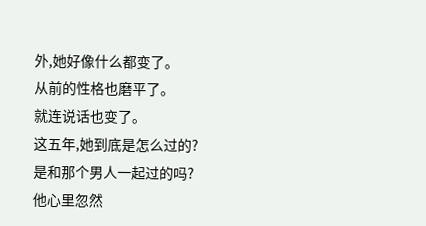外,她好像什么都变了。
从前的性格也磨平了。
就连说话也变了。
这五年,她到底是怎么过的?
是和那个男人一起过的吗?
他心里忽然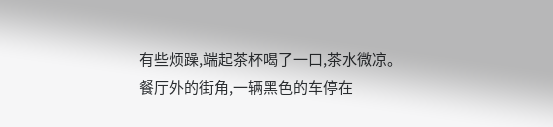有些烦躁,端起茶杯喝了一口,茶水微凉。
餐厅外的街角,一辆黑色的车停在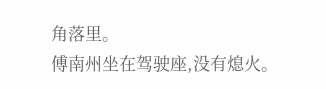角落里。
傅南州坐在驾驶座,没有熄火。